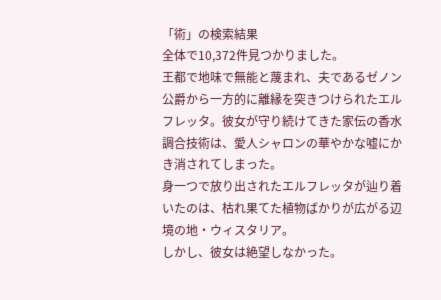「術」の検索結果
全体で10,372件見つかりました。
王都で地味で無能と蔑まれ、夫であるゼノン公爵から一方的に離縁を突きつけられたエルフレッタ。彼女が守り続けてきた家伝の香水調合技術は、愛人シャロンの華やかな嘘にかき消されてしまった。
身一つで放り出されたエルフレッタが辿り着いたのは、枯れ果てた植物ばかりが広がる辺境の地・ウィスタリア。
しかし、彼女は絶望しなかった。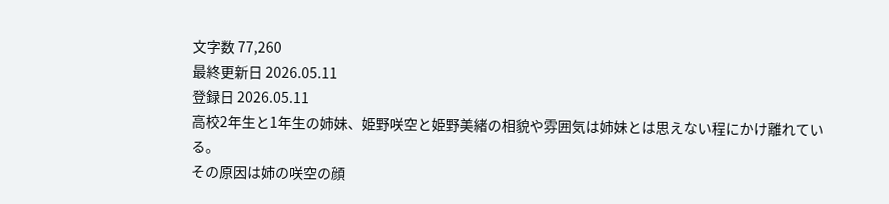文字数 77,260
最終更新日 2026.05.11
登録日 2026.05.11
高校2年生と1年生の姉妹、姫野咲空と姫野美緒の相貌や雰囲気は姉妹とは思えない程にかけ離れている。
その原因は姉の咲空の顔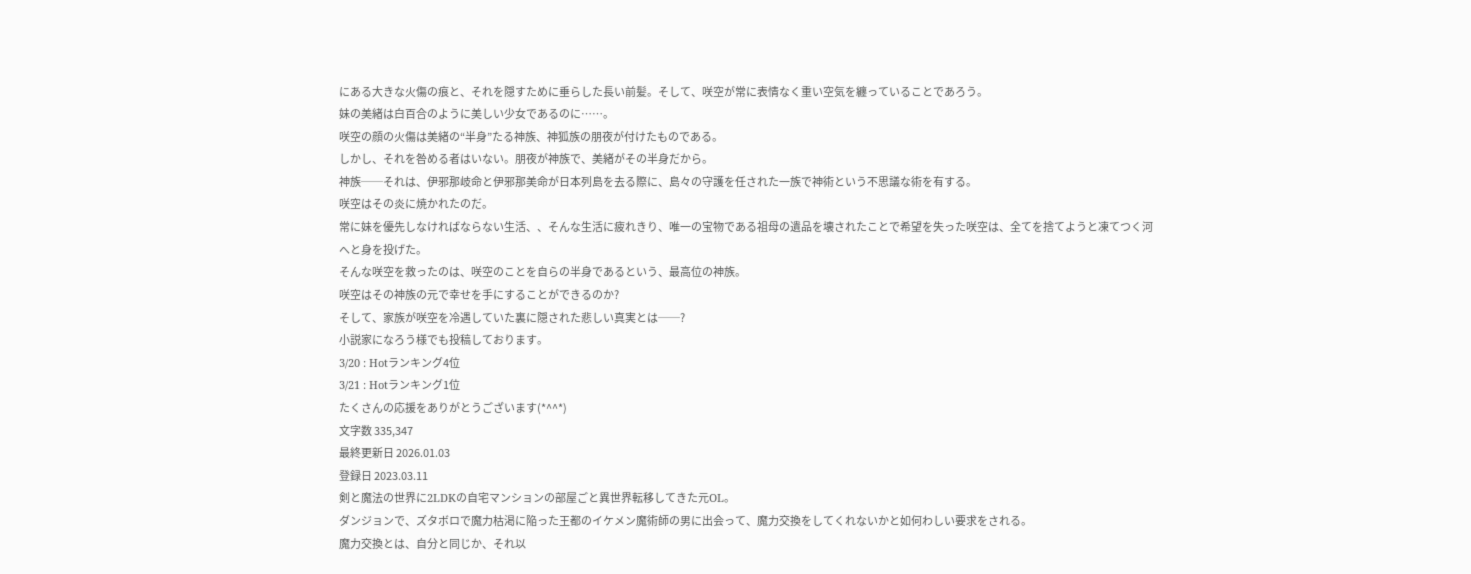にある大きな火傷の痕と、それを隠すために垂らした長い前髪。そして、咲空が常に表情なく重い空気を纏っていることであろう。
妹の美緒は白百合のように美しい少女であるのに……。
咲空の顔の火傷は美緒の“半身”たる神族、神狐族の朋夜が付けたものである。
しかし、それを咎める者はいない。朋夜が神族で、美緒がその半身だから。
神族──それは、伊邪那岐命と伊邪那美命が日本列島を去る際に、島々の守護を任された一族で神術という不思議な術を有する。
咲空はその炎に焼かれたのだ。
常に妹を優先しなければならない生活、、そんな生活に疲れきり、唯一の宝物である祖母の遺品を壊されたことで希望を失った咲空は、全てを捨てようと凍てつく河へと身を投げた。
そんな咲空を救ったのは、咲空のことを自らの半身であるという、最高位の神族。
咲空はその神族の元で幸せを手にすることができるのか?
そして、家族が咲空を冷遇していた裏に隠された悲しい真実とは──?
小説家になろう様でも投稿しております。
3/20 : Hotランキング4位
3/21 : Hotランキング1位
たくさんの応援をありがとうございます(*^^*)
文字数 335,347
最終更新日 2026.01.03
登録日 2023.03.11
剣と魔法の世界に2LDKの自宅マンションの部屋ごと異世界転移してきた元OL。
ダンジョンで、ズタボロで魔力枯渇に陥った王都のイケメン魔術師の男に出会って、魔力交換をしてくれないかと如何わしい要求をされる。
魔力交換とは、自分と同じか、それ以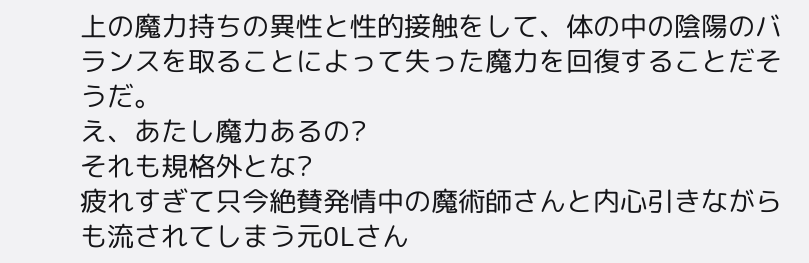上の魔力持ちの異性と性的接触をして、体の中の陰陽のバランスを取ることによって失った魔力を回復することだそうだ。
え、あたし魔力あるの?
それも規格外とな?
疲れすぎて只今絶賛発情中の魔術師さんと内心引きながらも流されてしまう元OLさん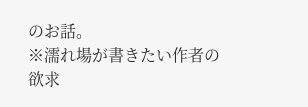のお話。
※濡れ場が書きたい作者の欲求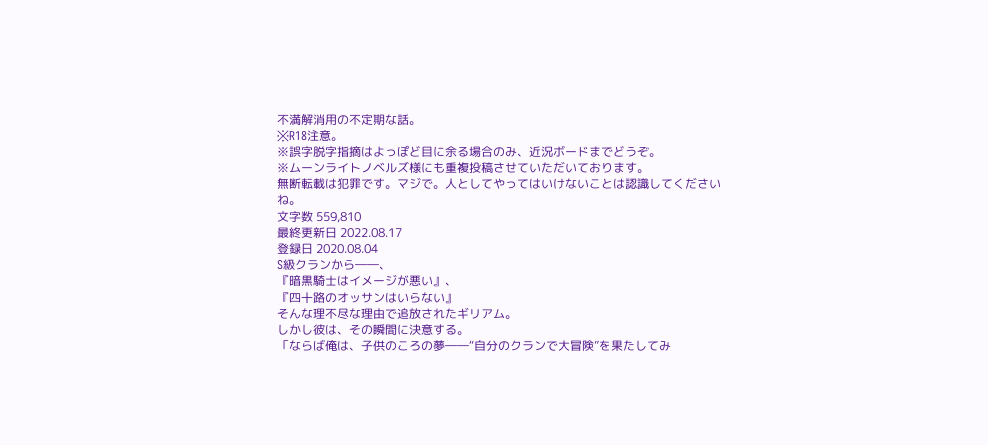不満解消用の不定期な話。
※R18注意。
※誤字脱字指摘はよっぽど目に余る場合のみ、近況ボードまでどうぞ。
※ムーンライトノベルズ様にも重複投稿させていただいております。
無断転載は犯罪です。マジで。人としてやってはいけないことは認識してくださいね。
文字数 559,810
最終更新日 2022.08.17
登録日 2020.08.04
S級クランから――、
『暗黒騎士はイメージが悪い』、
『四十路のオッサンはいらない』
そんな理不尽な理由で追放されたギリアム。
しかし彼は、その瞬間に決意する。
「ならば俺は、子供のころの夢――“自分のクランで大冒険”を果たしてみ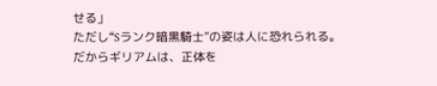せる」
ただし“Sランク暗黒騎士”の姿は人に恐れられる。
だからギリアムは、正体を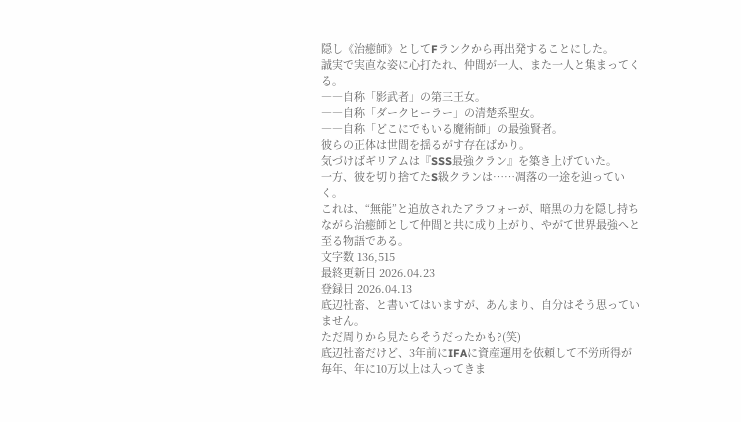隠し《治癒師》としてFランクから再出発することにした。
誠実で実直な姿に心打たれ、仲間が一人、また一人と集まってくる。
――自称「影武者」の第三王女。
――自称「ダークヒーラー」の清楚系聖女。
――自称「どこにでもいる魔術師」の最強賢者。
彼らの正体は世間を揺るがす存在ばかり。
気づけばギリアムは『SSS最強クラン』を築き上げていた。
一方、彼を切り捨てたS級クランは……凋落の一途を辿っていく。
これは、“無能”と追放されたアラフォーが、暗黒の力を隠し持ちながら治癒師として仲間と共に成り上がり、やがて世界最強へと至る物語である。
文字数 136,515
最終更新日 2026.04.23
登録日 2026.04.13
底辺社畜、と書いてはいますが、あんまり、自分はそう思っていません。
ただ周りから見たらそうだったかも?(笑)
底辺社畜だけど、3年前にIFAに資産運用を依頼して不労所得が毎年、年に10万以上は入ってきま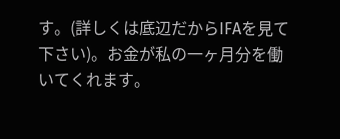す。(詳しくは底辺だからIFAを見て下さい)。お金が私の一ヶ月分を働いてくれます。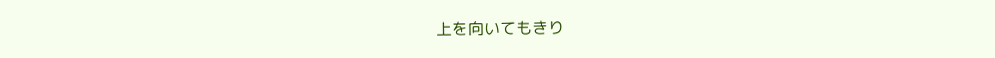上を向いてもきり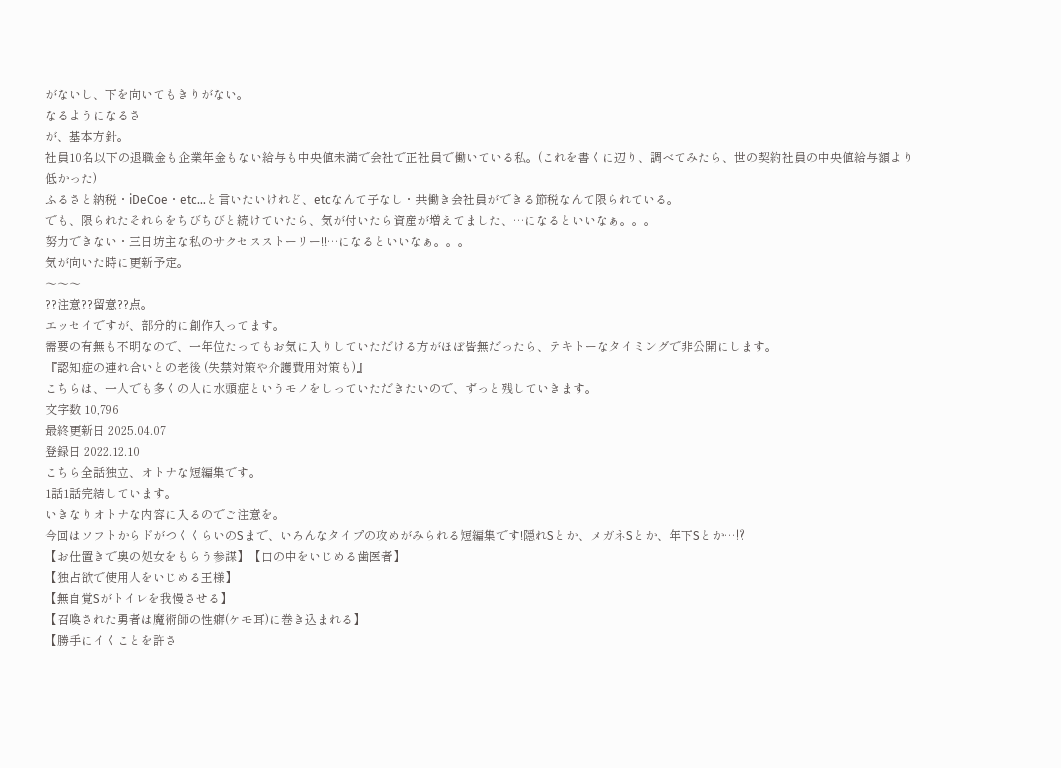がないし、下を向いてもきりがない。
なるようになるさ
が、基本方針。
社員10名以下の退職金も企業年金もない給与も中央値未満で会社で正社員で働いている私。(これを書くに辺り、調べてみたら、世の契約社員の中央値給与額より低かった)
ふるさと納税・iDeCoe・etc…と言いたいけれど、etcなんて子なし・共働き会社員ができる節税なんて限られている。
でも、限られたそれらをちびちびと続けていたら、気が付いたら資産が増えてました、…になるといいなぁ。。。
努力できない・三日坊主な私のサクセスストーリー!!…になるといいなぁ。。。
気が向いた時に更新予定。
〜〜〜
??注意??留意??点。
エッセイですが、部分的に創作入ってます。
需要の有無も不明なので、一年位たってもお気に入りしていただける方がほぼ皆無だったら、テキトーなタイミングで非公開にします。
『認知症の連れ合いとの老後 (失禁対策や介護費用対策も)』
こちらは、一人でも多くの人に水頭症というモノをしっていただきたいので、ずっと残していきます。
文字数 10,796
最終更新日 2025.04.07
登録日 2022.12.10
こちら全話独立、オトナな短編集です。
1話1話完結しています。
いきなりオトナな内容に入るのでご注意を。
今回はソフトからドがつくくらいのSまで、いろんなタイプの攻めがみられる短編集です!隠れSとか、メガネSとか、年下Sとか…⁉
【お仕置きで奥の処女をもらう参謀】【口の中をいじめる歯医者】
【独占欲で使用人をいじめる王様】
【無自覚Sがトイレを我慢させる】
【召喚された勇者は魔術師の性癖(ケモ耳)に巻き込まれる】
【勝手にイくことを許さ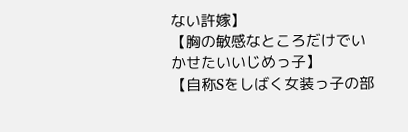ない許嫁】
【胸の敏感なところだけでいかせたいいじめっ子】
【自称Sをしばく女装っ子の部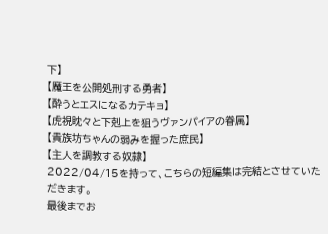下】
【魔王を公開処刑する勇者】
【酔うとエスになるカテキョ】
【虎視眈々と下剋上を狙うヴァンパイアの眷属】
【貴族坊ちゃんの弱みを握った庶民】
【主人を調教する奴隷】
2022/04/15を持って、こちらの短編集は完結とさせていただきます。
最後までお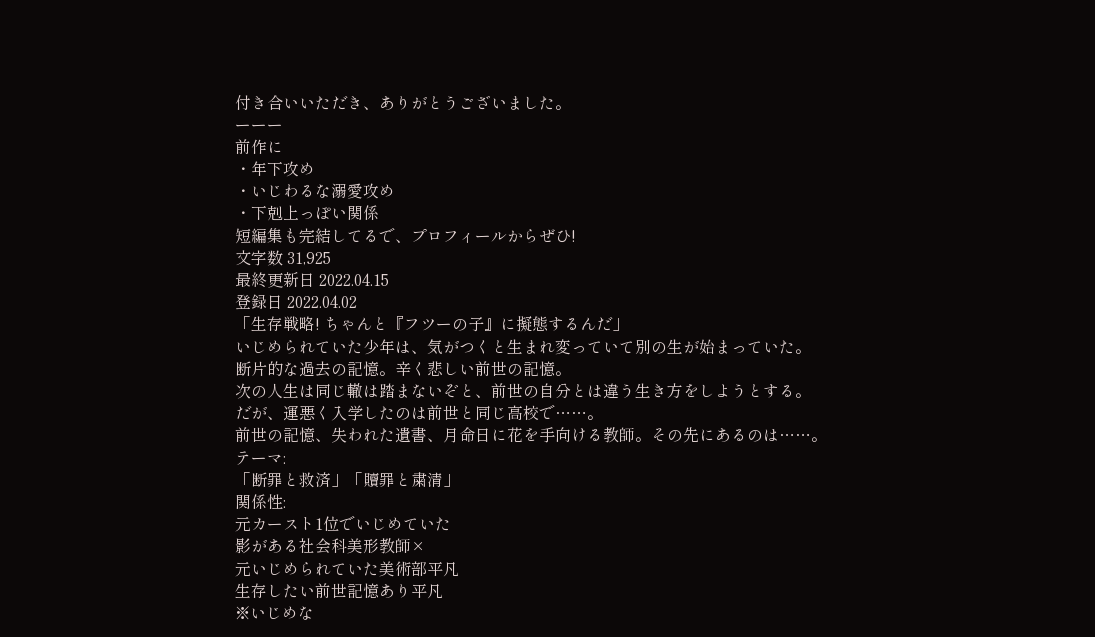付き合いいただき、ありがとうございました。
ーーー
前作に
・年下攻め
・いじわるな溺愛攻め
・下剋上っぽい関係
短編集も完結してるで、プロフィールからぜひ!
文字数 31,925
最終更新日 2022.04.15
登録日 2022.04.02
「生存戦略! ちゃんと『フツーの子』に擬態するんだ」
いじめられていた少年は、気がつくと生まれ変っていて別の生が始まっていた。
断片的な過去の記憶。辛く悲しい前世の記憶。
次の人生は同じ轍は踏まないぞと、前世の自分とは違う生き方をしようとする。
だが、運悪く入学したのは前世と同じ高校で……。
前世の記憶、失われた遺書、月命日に花を手向ける教師。その先にあるのは……。
テーマ:
「断罪と救済」「贖罪と粛清」
関係性:
元カースト1位でいじめていた
影がある社会科美形教師×
元いじめられていた美術部平凡
生存したい前世記憶あり平凡
※いじめな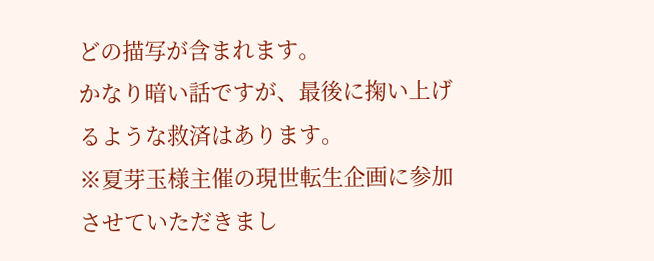どの描写が含まれます。
かなり暗い話ですが、最後に掬い上げるような救済はあります。
※夏芽玉様主催の現世転生企画に参加させていただきまし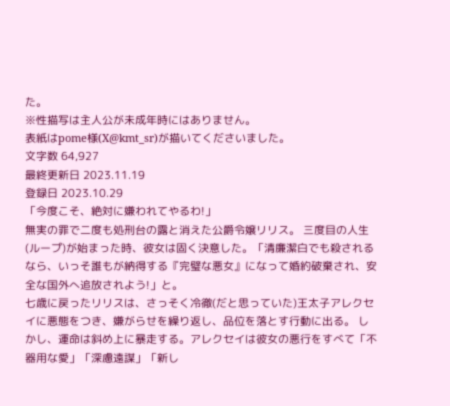た。
※性描写は主人公が未成年時にはありません。
表紙はpome様(X@kmt_sr)が描いてくださいました。
文字数 64,927
最終更新日 2023.11.19
登録日 2023.10.29
「今度こそ、絶対に嫌われてやるわ!」
無実の罪で二度も処刑台の露と消えた公爵令嬢リリス。 三度目の人生(ループ)が始まった時、彼女は固く決意した。「清廉潔白でも殺されるなら、いっそ誰もが納得する『完璧な悪女』になって婚約破棄され、安全な国外へ追放されよう!」と。
七歳に戻ったリリスは、さっそく冷徹(だと思っていた)王太子アレクセイに悪態をつき、嫌がらせを繰り返し、品位を落とす行動に出る。 しかし、運命は斜め上に暴走する。アレクセイは彼女の悪行をすべて「不器用な愛」「深慮遠謀」「新し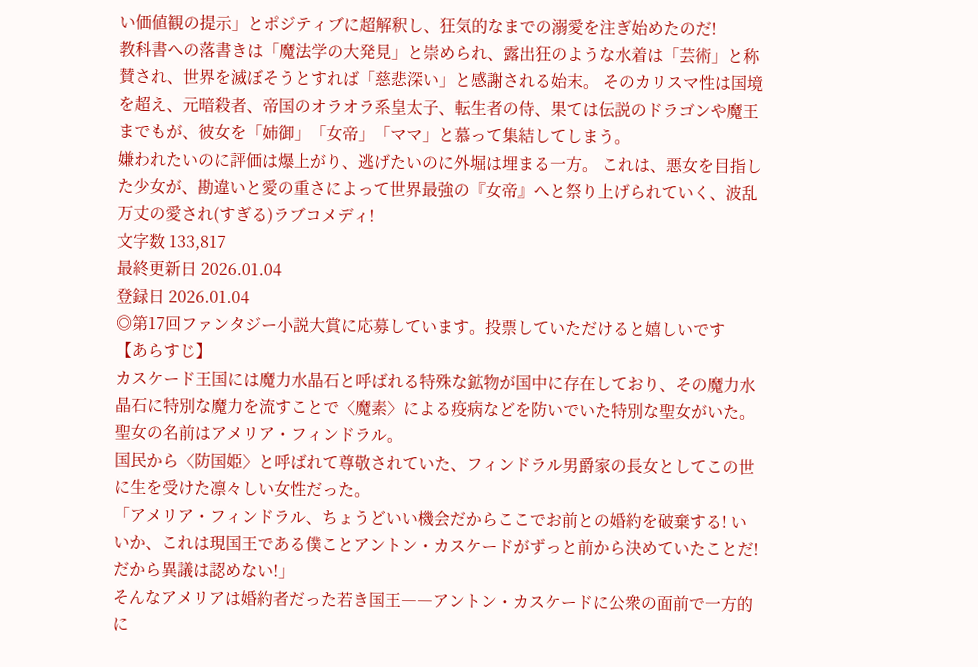い価値観の提示」とポジティブに超解釈し、狂気的なまでの溺愛を注ぎ始めたのだ!
教科書への落書きは「魔法学の大発見」と崇められ、露出狂のような水着は「芸術」と称賛され、世界を滅ぼそうとすれば「慈悲深い」と感謝される始末。 そのカリスマ性は国境を超え、元暗殺者、帝国のオラオラ系皇太子、転生者の侍、果ては伝説のドラゴンや魔王までもが、彼女を「姉御」「女帝」「ママ」と慕って集結してしまう。
嫌われたいのに評価は爆上がり、逃げたいのに外堀は埋まる一方。 これは、悪女を目指した少女が、勘違いと愛の重さによって世界最強の『女帝』へと祭り上げられていく、波乱万丈の愛され(すぎる)ラブコメディ!
文字数 133,817
最終更新日 2026.01.04
登録日 2026.01.04
◎第17回ファンタジー小説大賞に応募しています。投票していただけると嬉しいです
【あらすじ】
カスケード王国には魔力水晶石と呼ばれる特殊な鉱物が国中に存在しており、その魔力水晶石に特別な魔力を流すことで〈魔素〉による疫病などを防いでいた特別な聖女がいた。
聖女の名前はアメリア・フィンドラル。
国民から〈防国姫〉と呼ばれて尊敬されていた、フィンドラル男爵家の長女としてこの世に生を受けた凛々しい女性だった。
「アメリア・フィンドラル、ちょうどいい機会だからここでお前との婚約を破棄する! いいか、これは現国王である僕ことアントン・カスケードがずっと前から決めていたことだ! だから異議は認めない!」
そんなアメリアは婚約者だった若き国王――アントン・カスケードに公衆の面前で一方的に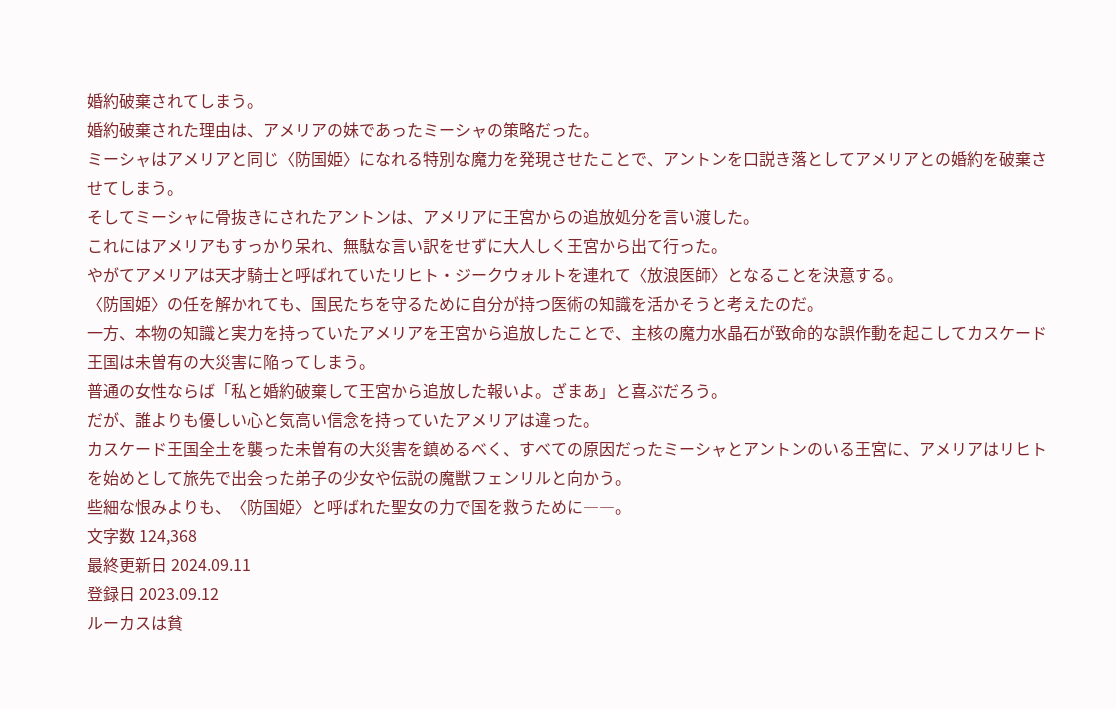婚約破棄されてしまう。
婚約破棄された理由は、アメリアの妹であったミーシャの策略だった。
ミーシャはアメリアと同じ〈防国姫〉になれる特別な魔力を発現させたことで、アントンを口説き落としてアメリアとの婚約を破棄させてしまう。
そしてミーシャに骨抜きにされたアントンは、アメリアに王宮からの追放処分を言い渡した。
これにはアメリアもすっかり呆れ、無駄な言い訳をせずに大人しく王宮から出て行った。
やがてアメリアは天才騎士と呼ばれていたリヒト・ジークウォルトを連れて〈放浪医師〉となることを決意する。
〈防国姫〉の任を解かれても、国民たちを守るために自分が持つ医術の知識を活かそうと考えたのだ。
一方、本物の知識と実力を持っていたアメリアを王宮から追放したことで、主核の魔力水晶石が致命的な誤作動を起こしてカスケード王国は未曽有の大災害に陥ってしまう。
普通の女性ならば「私と婚約破棄して王宮から追放した報いよ。ざまあ」と喜ぶだろう。
だが、誰よりも優しい心と気高い信念を持っていたアメリアは違った。
カスケード王国全土を襲った未曽有の大災害を鎮めるべく、すべての原因だったミーシャとアントンのいる王宮に、アメリアはリヒトを始めとして旅先で出会った弟子の少女や伝説の魔獣フェンリルと向かう。
些細な恨みよりも、〈防国姫〉と呼ばれた聖女の力で国を救うために――。
文字数 124,368
最終更新日 2024.09.11
登録日 2023.09.12
ルーカスは貧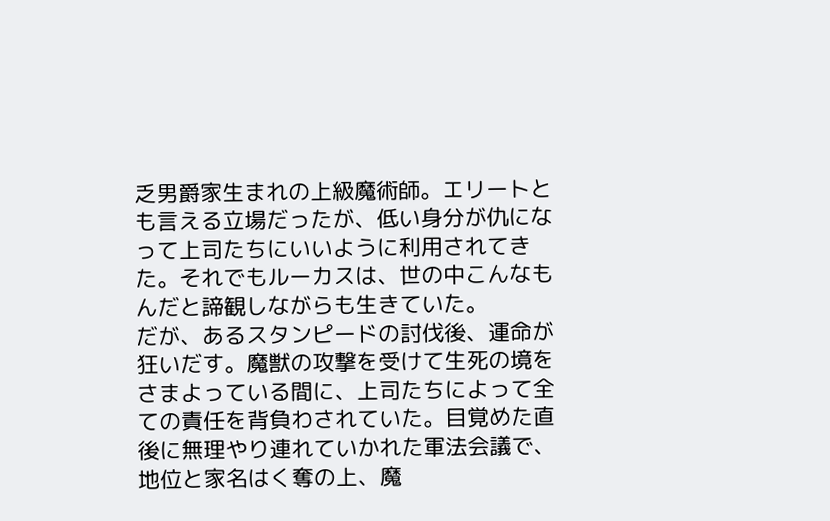乏男爵家生まれの上級魔術師。エリートとも言える立場だったが、低い身分が仇になって上司たちにいいように利用されてきた。それでもルーカスは、世の中こんなもんだと諦観しながらも生きていた。
だが、あるスタンピードの討伐後、運命が狂いだす。魔獣の攻撃を受けて生死の境をさまよっている間に、上司たちによって全ての責任を背負わされていた。目覚めた直後に無理やり連れていかれた軍法会議で、地位と家名はく奪の上、魔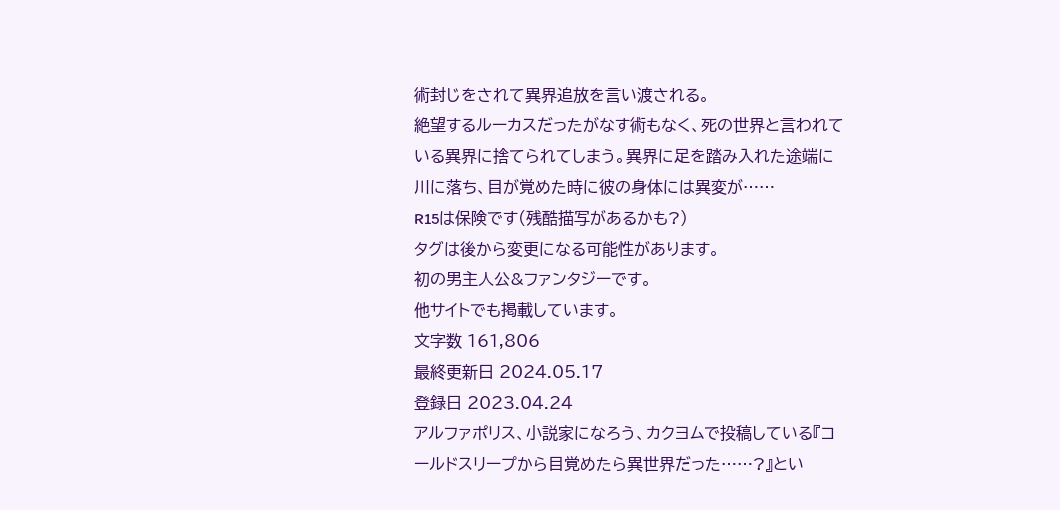術封じをされて異界追放を言い渡される。
絶望するルーカスだったがなす術もなく、死の世界と言われている異界に捨てられてしまう。異界に足を踏み入れた途端に川に落ち、目が覚めた時に彼の身体には異変が……
R15は保険です(残酷描写があるかも?)
タグは後から変更になる可能性があります。
初の男主人公&ファンタジーです。
他サイトでも掲載しています。
文字数 161,806
最終更新日 2024.05.17
登録日 2023.04.24
アルファポリス、小説家になろう、カクヨムで投稿している『コールドスリープから目覚めたら異世界だった……?』とい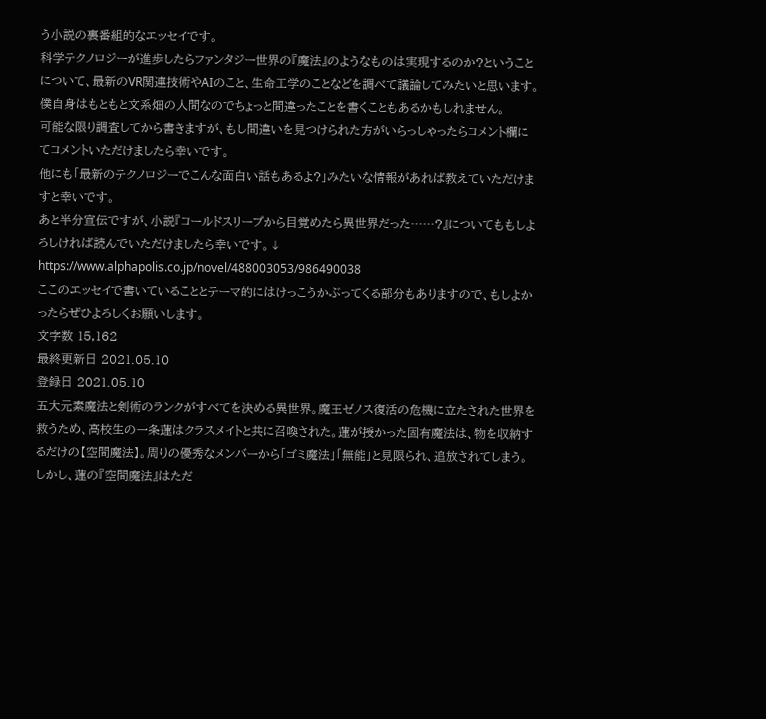う小説の裏番組的なエッセイです。
科学テクノロジーが進歩したらファンタジー世界の『魔法』のようなものは実現するのか?ということについて、最新のVR関連技術やAIのこと、生命工学のことなどを調べて議論してみたいと思います。
僕自身はもともと文系畑の人間なのでちょっと間違ったことを書くこともあるかもしれません。
可能な限り調査してから書きますが、もし間違いを見つけられた方がいらっしゃったらコメント欄にてコメントいただけましたら幸いです。
他にも「最新のテクノロジーでこんな面白い話もあるよ?」みたいな情報があれば教えていただけますと幸いです。
あと半分宣伝ですが、小説『コールドスリープから目覚めたら異世界だった……?』についてももしよろしければ読んでいただけましたら幸いです。↓
https://www.alphapolis.co.jp/novel/488003053/986490038
ここのエッセイで書いていることとテーマ的にはけっこうかぶってくる部分もありますので、もしよかったらぜひよろしくお願いします。
文字数 15,162
最終更新日 2021.05.10
登録日 2021.05.10
五大元素魔法と剣術のランクがすべてを決める異世界。魔王ゼノス復活の危機に立たされた世界を救うため、高校生の一条蓮はクラスメイトと共に召喚された。蓮が授かった固有魔法は、物を収納するだけの【空間魔法】。周りの優秀なメンバーから「ゴミ魔法」「無能」と見限られ、追放されてしまう。しかし、蓮の『空間魔法』はただ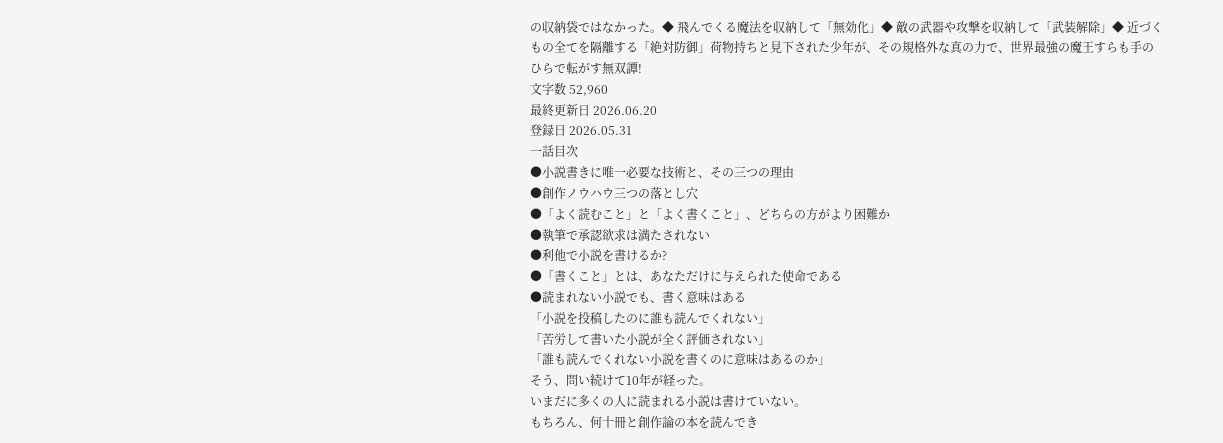の収納袋ではなかった。◆ 飛んでくる魔法を収納して「無効化」◆ 敵の武器や攻撃を収納して「武装解除」◆ 近づくもの全てを隔離する「絶対防御」荷物持ちと見下された少年が、その規格外な真の力で、世界最強の魔王すらも手のひらで転がす無双譚!
文字数 52,960
最終更新日 2026.06.20
登録日 2026.05.31
一話目次
●小説書きに唯一必要な技術と、その三つの理由
●創作ノウハウ三つの落とし穴
●「よく読むこと」と「よく書くこと」、どちらの方がより困難か
●執筆で承認欲求は満たされない
●利他で小説を書けるか?
●「書くこと」とは、あなただけに与えられた使命である
●読まれない小説でも、書く意味はある
「小説を投稿したのに誰も読んでくれない」
「苦労して書いた小説が全く評価されない」
「誰も読んでくれない小説を書くのに意味はあるのか」
そう、問い続けて10年が経った。
いまだに多くの人に読まれる小説は書けていない。
もちろん、何十冊と創作論の本を読んでき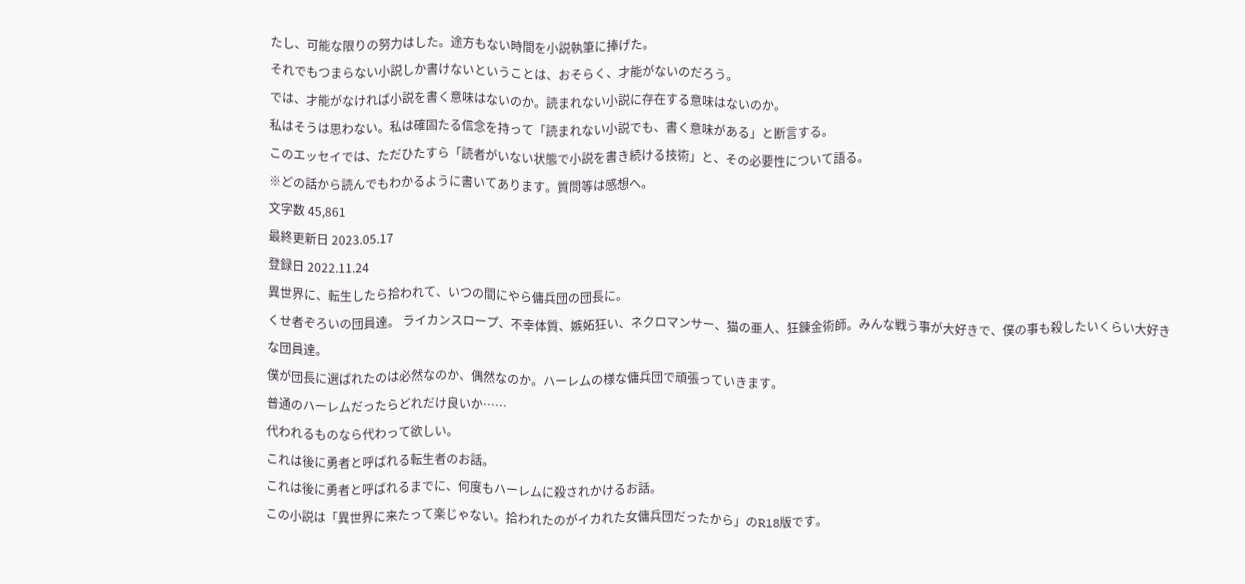たし、可能な限りの努力はした。途方もない時間を小説執筆に捧げた。
それでもつまらない小説しか書けないということは、おそらく、才能がないのだろう。
では、才能がなければ小説を書く意味はないのか。読まれない小説に存在する意味はないのか。
私はそうは思わない。私は確固たる信念を持って「読まれない小説でも、書く意味がある」と断言する。
このエッセイでは、ただひたすら「読者がいない状態で小説を書き続ける技術」と、その必要性について語る。
※どの話から読んでもわかるように書いてあります。質問等は感想へ。
文字数 45,861
最終更新日 2023.05.17
登録日 2022.11.24
異世界に、転生したら拾われて、いつの間にやら傭兵団の団長に。
くせ者ぞろいの団員達。 ライカンスロープ、不幸体質、嫉妬狂い、ネクロマンサー、猫の亜人、狂錬金術師。みんな戦う事が大好きで、僕の事も殺したいくらい大好きな団員達。
僕が団長に選ばれたのは必然なのか、偶然なのか。ハーレムの様な傭兵団で頑張っていきます。
普通のハーレムだったらどれだけ良いか……
代われるものなら代わって欲しい。
これは後に勇者と呼ばれる転生者のお話。
これは後に勇者と呼ばれるまでに、何度もハーレムに殺されかけるお話。
この小説は「異世界に来たって楽じゃない。拾われたのがイカれた女傭兵団だったから」のR18版です。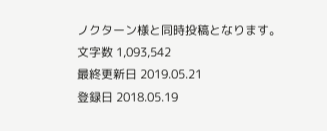ノクターン様と同時投稿となります。
文字数 1,093,542
最終更新日 2019.05.21
登録日 2018.05.19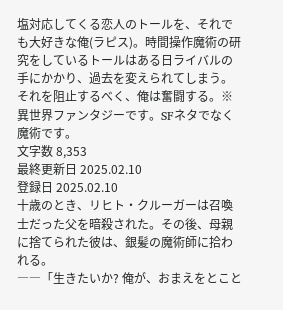塩対応してくる恋人のトールを、それでも大好きな俺(ラピス)。時間操作魔術の研究をしているトールはある日ライバルの手にかかり、過去を変えられてしまう。それを阻止するべく、俺は奮闘する。※異世界ファンタジーです。SFネタでなく魔術です。
文字数 8,353
最終更新日 2025.02.10
登録日 2025.02.10
十歳のとき、リヒト・クルーガーは召喚士だった父を暗殺された。その後、母親に捨てられた彼は、銀髪の魔術師に拾われる。
――「生きたいか? 俺が、おまえをとこと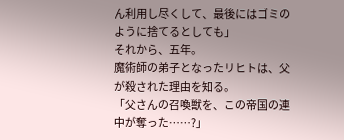ん利用し尽くして、最後にはゴミのように捨てるとしても」
それから、五年。
魔術師の弟子となったリヒトは、父が殺された理由を知る。
「父さんの召喚獣を、この帝国の連中が奪った……?」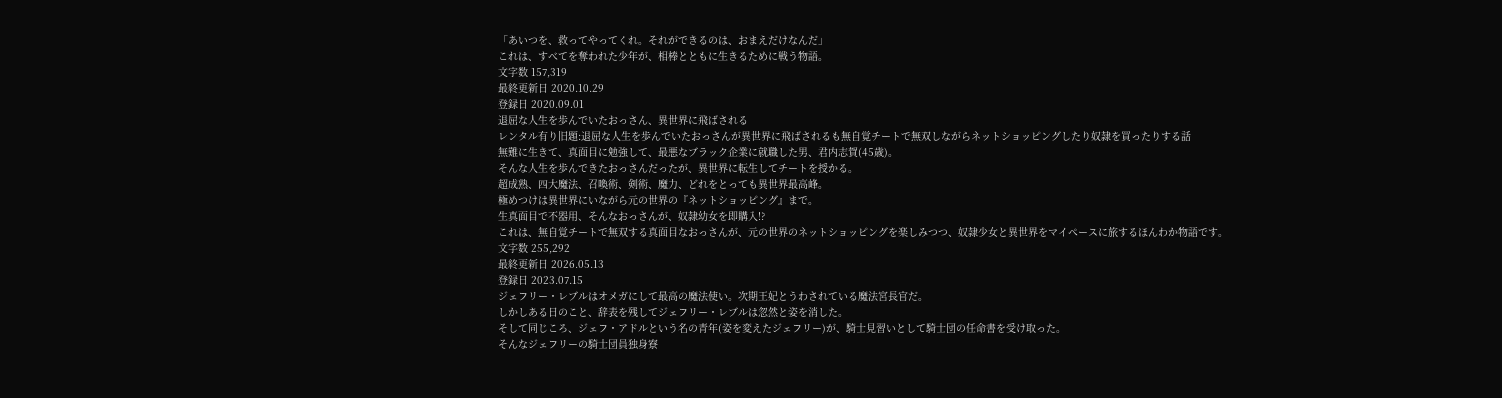「あいつを、救ってやってくれ。それができるのは、おまえだけなんだ」
これは、すべてを奪われた少年が、相棒とともに生きるために戦う物語。
文字数 157,319
最終更新日 2020.10.29
登録日 2020.09.01
退屈な人生を歩んでいたおっさん、異世界に飛ばされる
レンタル有り旧題:退屈な人生を歩んでいたおっさんが異世界に飛ばされるも無自覚チートで無双しながらネットショッピングしたり奴隷を買ったりする話
無難に生きて、真面目に勉強して、最悪なブラック企業に就職した男、君内志賀(45歳)。
そんな人生を歩んできたおっさんだったが、異世界に転生してチートを授かる。
超成熟、四大魔法、召喚術、剣術、魔力、どれをとっても異世界最高峰。
極めつけは異世界にいながら元の世界の『ネットショッピング』まで。
生真面目で不器用、そんなおっさんが、奴隷幼女を即購入!?
これは、無自覚チートで無双する真面目なおっさんが、元の世界のネットショッピングを楽しみつつ、奴隷少女と異世界をマイペースに旅するほんわか物語です。
文字数 255,292
最終更新日 2026.05.13
登録日 2023.07.15
ジェフリー・レブルはオメガにして最高の魔法使い。次期王妃とうわされている魔法宮長官だ。
しかしある日のこと、辞表を残してジェフリー・レブルは忽然と姿を消した。
そして同じころ、ジェフ・アドルという名の青年(姿を変えたジェフリー)が、騎士見習いとして騎士団の任命書を受け取った。
そんなジェフリーの騎士団員独身寮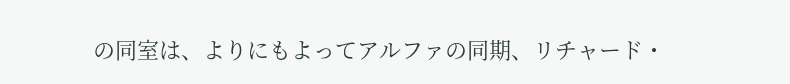の同室は、よりにもよってアルファの同期、リチャード・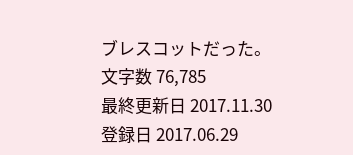ブレスコットだった。
文字数 76,785
最終更新日 2017.11.30
登録日 2017.06.29